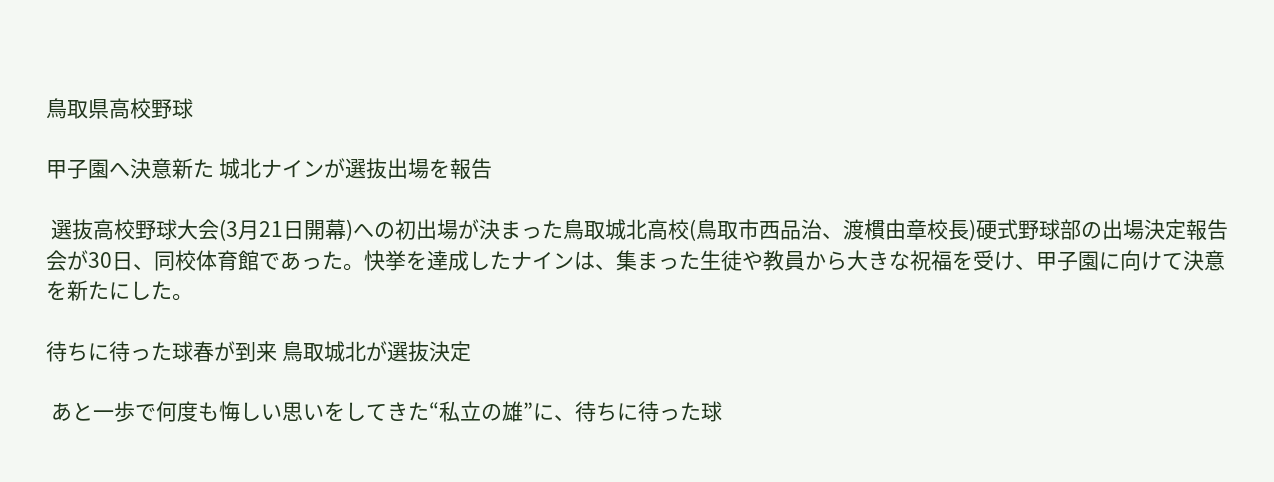鳥取県高校野球

甲子園へ決意新た 城北ナインが選抜出場を報告

 選抜高校野球大会(3月21日開幕)への初出場が決まった鳥取城北高校(鳥取市西品治、渡樌由章校長)硬式野球部の出場決定報告会が30日、同校体育館であった。快挙を達成したナインは、集まった生徒や教員から大きな祝福を受け、甲子園に向けて決意を新たにした。

待ちに待った球春が到来 鳥取城北が選抜決定

 あと一歩で何度も悔しい思いをしてきた“私立の雄”に、待ちに待った球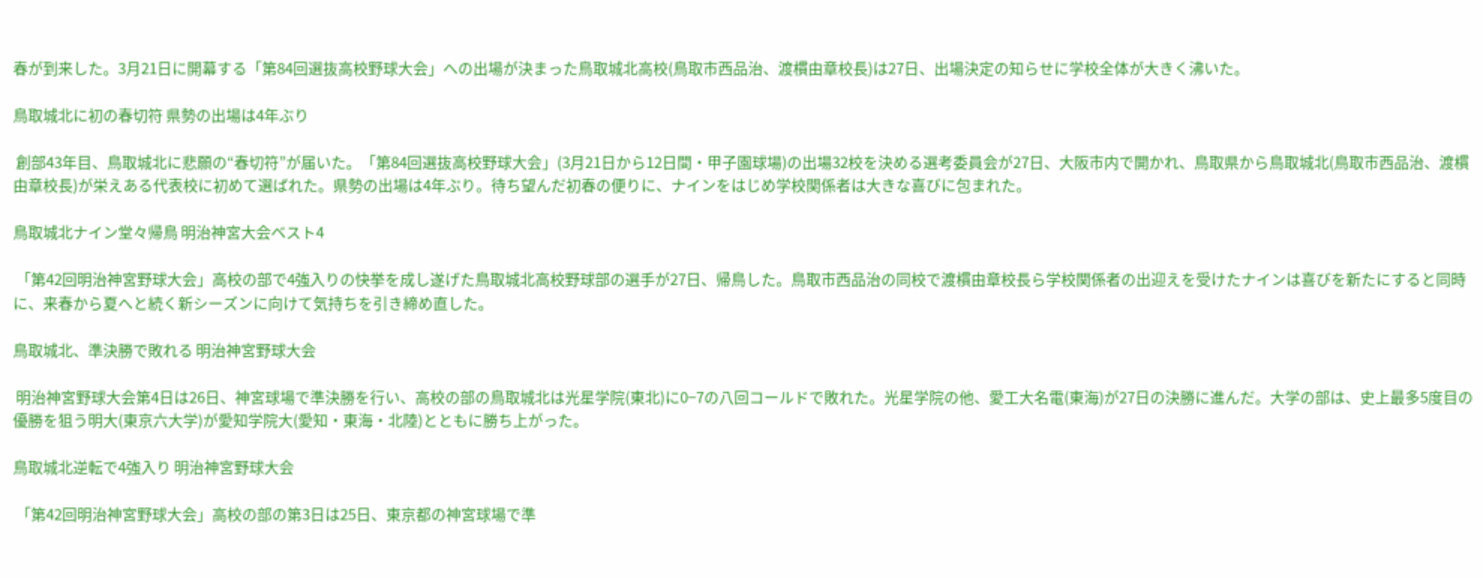春が到来した。3月21日に開幕する「第84回選抜高校野球大会」への出場が決まった鳥取城北高校(鳥取市西品治、渡樌由章校長)は27日、出場決定の知らせに学校全体が大きく沸いた。

鳥取城北に初の春切符 県勢の出場は4年ぶり

 創部43年目、鳥取城北に悲願の“春切符”が届いた。「第84回選抜高校野球大会」(3月21日から12日間・甲子園球場)の出場32校を決める選考委員会が27日、大阪市内で開かれ、鳥取県から鳥取城北(鳥取市西品治、渡樌由章校長)が栄えある代表校に初めて選ばれた。県勢の出場は4年ぶり。待ち望んだ初春の便りに、ナインをはじめ学校関係者は大きな喜びに包まれた。

鳥取城北ナイン堂々帰鳥 明治神宮大会ベスト4

 「第42回明治神宮野球大会」高校の部で4強入りの快挙を成し遂げた鳥取城北高校野球部の選手が27日、帰鳥した。鳥取市西品治の同校で渡樌由章校長ら学校関係者の出迎えを受けたナインは喜びを新たにすると同時に、来春から夏へと続く新シーズンに向けて気持ちを引き締め直した。

鳥取城北、準決勝で敗れる 明治神宮野球大会

 明治神宮野球大会第4日は26日、神宮球場で準決勝を行い、高校の部の鳥取城北は光星学院(東北)に0−7の八回コールドで敗れた。光星学院の他、愛工大名電(東海)が27日の決勝に進んだ。大学の部は、史上最多5度目の優勝を狙う明大(東京六大学)が愛知学院大(愛知・東海・北陸)とともに勝ち上がった。

鳥取城北逆転で4強入り 明治神宮野球大会

 「第42回明治神宮野球大会」高校の部の第3日は25日、東京都の神宮球場で準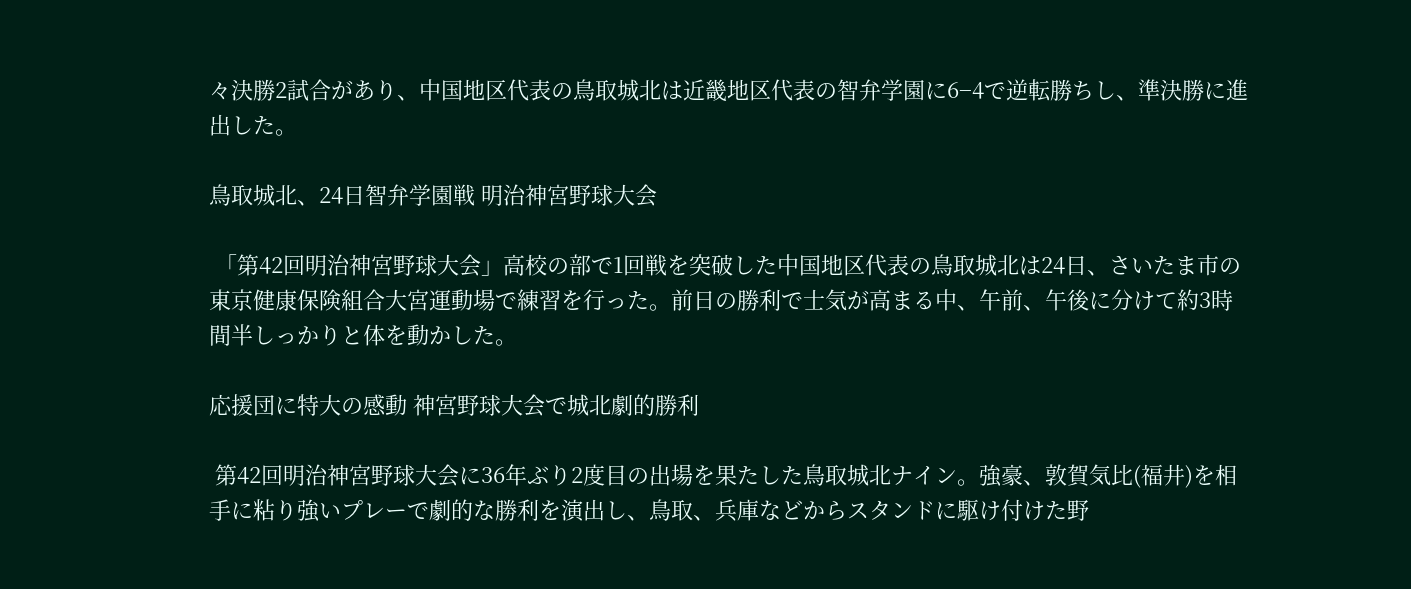々決勝2試合があり、中国地区代表の鳥取城北は近畿地区代表の智弁学園に6−4で逆転勝ちし、準決勝に進出した。

鳥取城北、24日智弁学園戦 明治神宮野球大会

 「第42回明治神宮野球大会」高校の部で1回戦を突破した中国地区代表の鳥取城北は24日、さいたま市の東京健康保険組合大宮運動場で練習を行った。前日の勝利で士気が高まる中、午前、午後に分けて約3時間半しっかりと体を動かした。

応援団に特大の感動 神宮野球大会で城北劇的勝利

 第42回明治神宮野球大会に36年ぶり2度目の出場を果たした鳥取城北ナイン。強豪、敦賀気比(福井)を相手に粘り強いプレーで劇的な勝利を演出し、鳥取、兵庫などからスタンドに駆け付けた野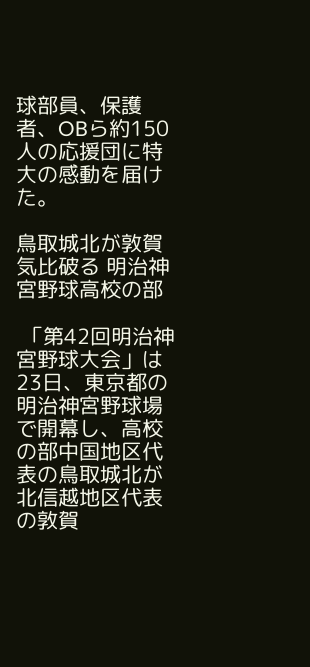球部員、保護者、OBら約150人の応援団に特大の感動を届けた。

鳥取城北が敦賀気比破る 明治神宮野球高校の部

 「第42回明治神宮野球大会」は23日、東京都の明治神宮野球場で開幕し、高校の部中国地区代表の鳥取城北が北信越地区代表の敦賀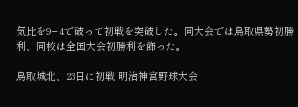気比を9−4で破って初戦を突破した。同大会では鳥取県勢初勝利、同校は全国大会初勝利を飾った。

鳥取城北、23日に初戦 明治神宮野球大会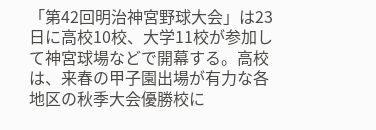「第42回明治神宮野球大会」は23日に高校10校、大学11校が参加して神宮球場などで開幕する。高校は、来春の甲子園出場が有力な各地区の秋季大会優勝校に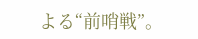よる“前哨戦”。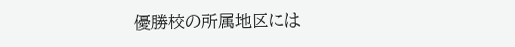優勝校の所属地区には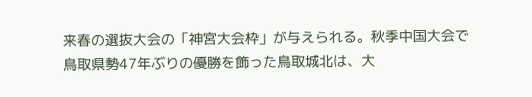来春の選抜大会の「神宮大会枠」が与えられる。秋季中国大会で鳥取県勢47年ぶりの優勝を飾った鳥取城北は、大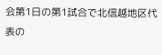会第1日の第1試合で北信越地区代表の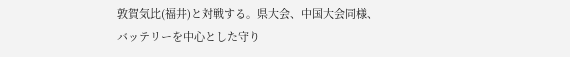敦賀気比(福井)と対戦する。県大会、中国大会同様、バッテリーを中心とした守り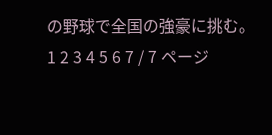の野球で全国の強豪に挑む。
1 2 3 4 5 6 7 / 7 ページ